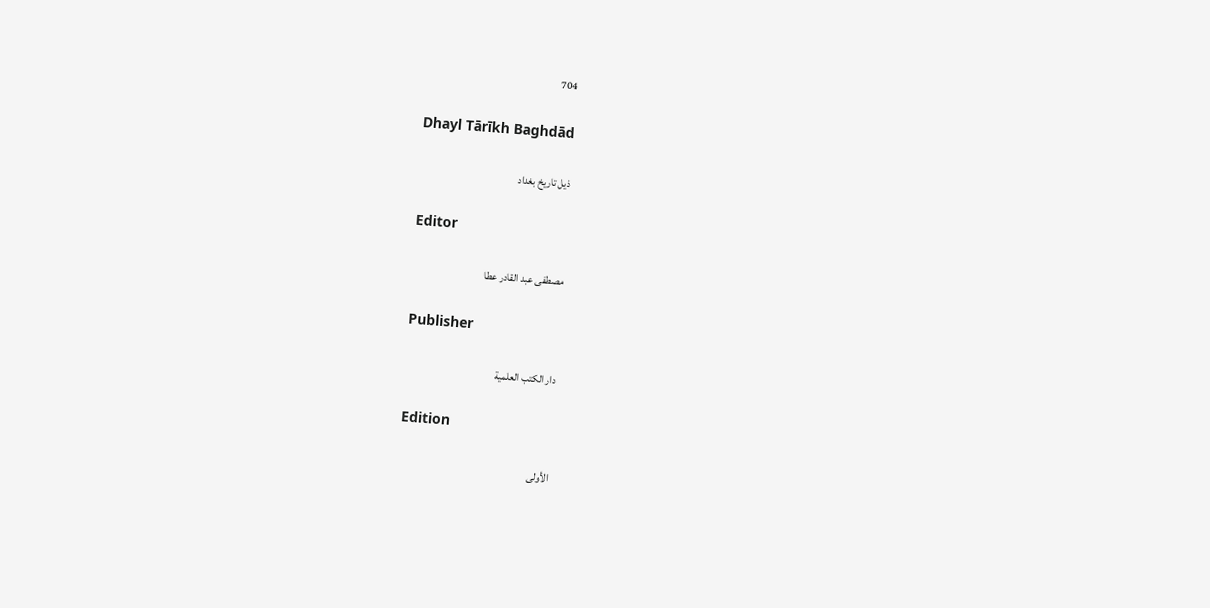704

Dhayl Tārīkh Baghdād

ذيل تاريخ بغداد

Editor

مصطفى عبد القادر عطا

Publisher

دار الكتب العلمية

Edition

الأولى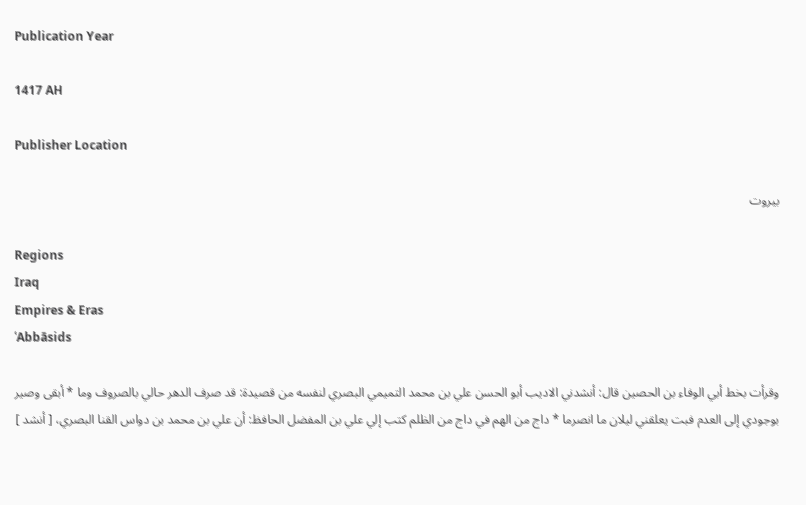Publication Year

1417 AH

Publisher Location

بيروت

Regions
Iraq
Empires & Eras
ʿAbbāsids

وقرأت بخط أبي الوفاء بن الحصين قال: أنشدني الاديب أبو الحسن علي بن محمد التميمي البصري لنفسه من قصيدة: قد صرف الدهر حالي بالصروف وما * أبقى وصير بوجودي إلى العدم فبت يعلقني ليلان ما انصرما * داج من الهم في داج من الظلم كتب إلي علي بن المفضل الحافظ: أن علي بن محمد بن دواس القنا البصري، [ أنشد ]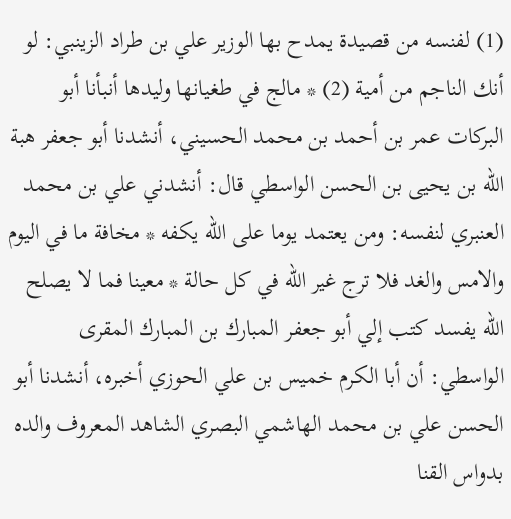(1) لفنسه من قصيدة يمدح بها الوزير علي بن طراد الزينبي: لو أنك الناجم من أمية (2) * مالج في طغيانها وليدها أنبأنا أبو البركات عمر بن أحمد بن محمد الحسيني، أنشدنا أبو جعفر هبة الله بن يحيى بن الحسن الواسطي قال: أنشدني علي بن محمد العنبري لنفسه: ومن يعتمد يوما على الله يكفه * مخافة ما في اليوم والامس والغد فلا ترج غير الله في كل حالة * معينا فما لا يصلح الله يفسد كتب إلي أبو جعفر المبارك بن المبارك المقرى الواسطي: أن أبا الكرم خميس بن علي الحوزي أخبره، أنشدنا أبو الحسن علي بن محمد الهاشمي البصري الشاهد المعروف والده بدواس القنا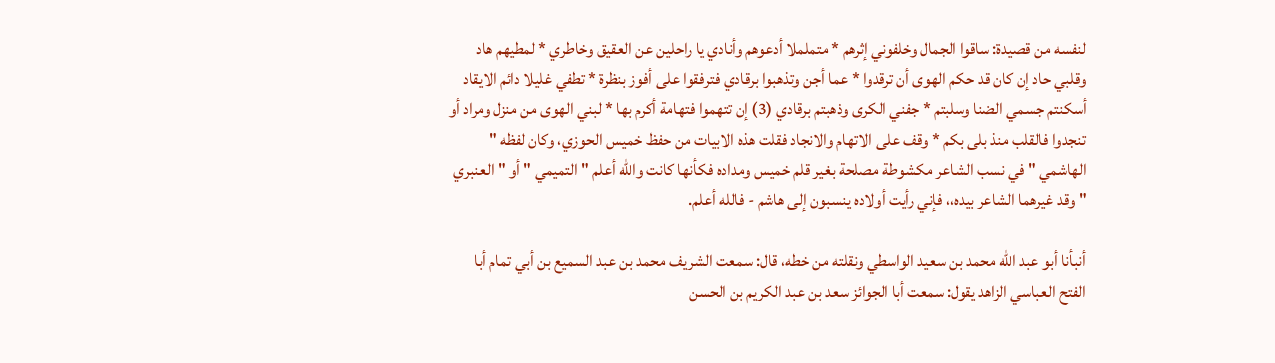لنفسه من قصيدة: ساقوا الجمال وخلفوني إثرهم * متململا أدعوهم وأنادي يا راحلين عن العقيق وخاطري * لمطيهم هاد وقلبي حاد إن كان قد حكم الهوى أن ترقدوا * عما أجن وتذهبوا برقادي فترفقوا على أفوز بنظرة * تطفي غليلا دائم الايقاد أسكنتم جسمي الضنا وسلبتم * جفني الكرى وذهبتم برقادي (3) إن تتهموا فتهامة أكرم بها * لبني الهوى من منزل ومراد أو تنجدوا فالقلب منذ بلى بكم * وقف على الاتهام والانجاد فقلت هذه الابيات من حفظ خميس الحوزي، وكان لفظه " الهاشمي " في نسب الشاعر مكشوطة مصلحة بغير قلم خميس ومداده فكأنها كانت والله أعلم " التميمي " أو " العنبري " وقد غيرهما الشاعر بيده،، فإني رأيت أولاده ينسبون إلى هاشم - فالله أعلم.

أنبأنا أبو عبد الله محمد بن سعيد الواسطي ونقلته من خطه، قال: سمعت الشريف محمد بن عبد السميع بن أبي تمام أبا الفتح العباسي الزاهد يقول: سمعت أبا الجوائز سعد بن عبد الكريم بن الحسن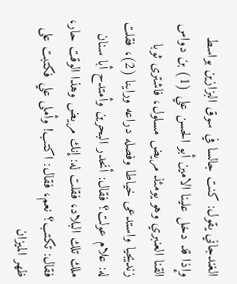الغندجاني يقول: كنت جالسا في سوق البزازين بواسط وإذا قد دخل علينا الامين أبو الحسن علي (1) بن دواس القنا العنبري وهو يومئذ مريض مسلول، فاشترى ثوبا زنديجيا واستدعى خياطا وفصله دراعه وراينا (2)، فقلت له: علام عولت؟ فقال: أنحدر البحرين وأمتدح أبا سنان ملك تلك البلاد، فقلت له: إنك مريض وهذا الوقت حار، فقال: تكتب؟ نعم، فقال: اكتب! وأملى علي فكتبت على ظهر الميزان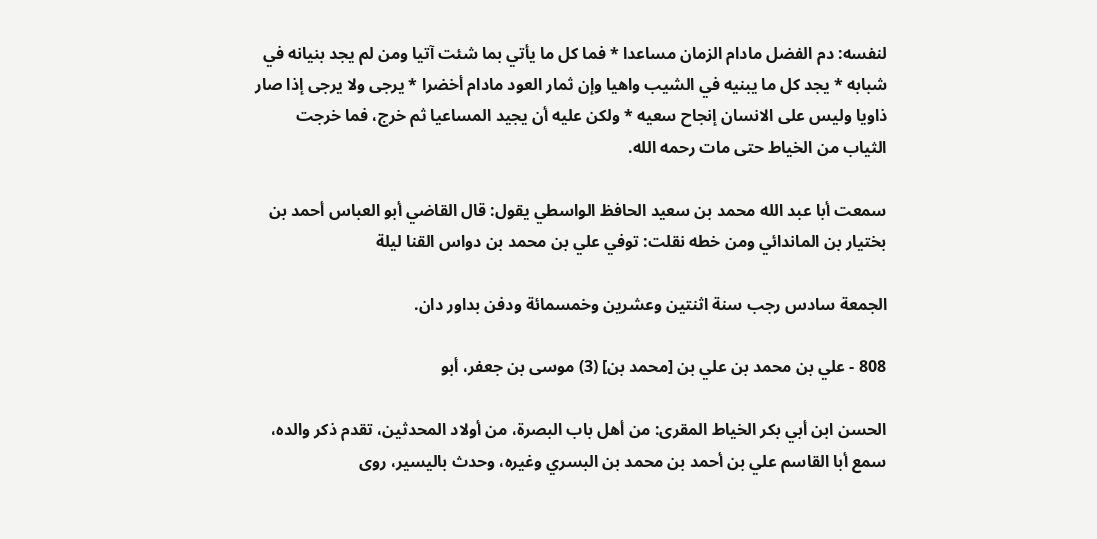لنفسه: دم الفضل مادام الزمان مساعدا * فما كل ما يأتي بما شئت آتيا ومن لم يجد بنيانه في شبابه * يجد كل ما يبنيه في الشيب واهيا وإن ثمار العود مادام أخضرا * يرجى ولا يرجى إذا صار ذاويا وليس على الانسان إنجاح سعيه * ولكن عليه أن يجيد المساعيا ثم خرج، فما خرجت الثياب من الخياط حتى مات رحمه الله.

سمعت أبا عبد الله محمد بن سعيد الحافظ الواسطي يقول: قال القاضي أبو العباس أحمد بن بختيار بن الماندائي ومن خطه نقلت: توفي علي بن محمد بن دواس القنا ليلة

الجمعة سادس رجب سنة اثنتين وعشرين وخمسمائة ودفن بداور دان.

808 - علي بن محمد بن علي بن [محمد بن] (3) موسى بن جعفر، أبو

الحسن ابن أبي بكر الخياط المقرى: من أهل باب البصرة، من أولاد المحدثين، تقدم ذكر والده، سمع أبا القاسم علي بن أحمد بن محمد بن البسري وغيره، وحدث باليسير، روى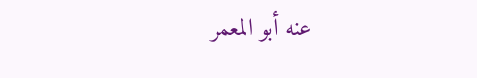عنه أبو المعمر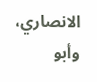الانصاري، وأبو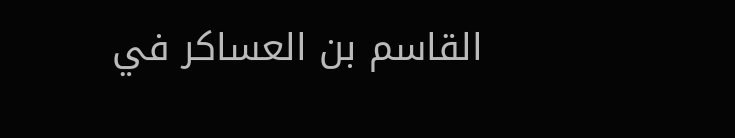القاسم بن العساكر في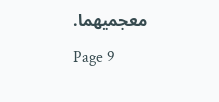معجميهما.

Page 9